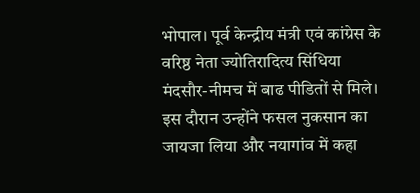भोपाल। पूर्व केन्द्रीय मंत्री एवं कांग्रेस के वरिष्ठ नेता ज्योतिरादित्य सिंधिया मंदसौर-नीमच में बाढ पीडितों से मिले। इस दौरान उन्होंने फसल नुकसान का जायजा लिया और नयागांव में कहा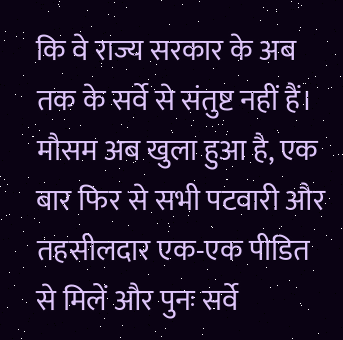कि वे राज्य सरकार के अब तक के सर्वे से संतुष्ट नहीं हैं। मौसम अब खुला हुआ है, एक बार फिर से सभी पटवारी और तहसीलदार एक-एक पीडित से मिलें और पुनः सर्वे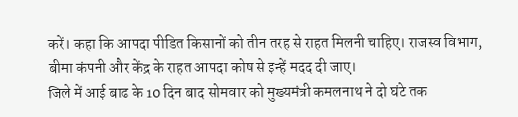करें। कहा कि आपदा पीडित किसानों को तीन तरह से राहत मिलनी चाहिए। राजस्व विभाग, बीमा कंपनी और केंद्र के राहत आपदा कोष से इन्हें मदद दी जाए।
जिले में आई बाढ के 10 दिन बाद सोमवार को मुख्यमंत्री कमलनाथ ने दो घंटे तक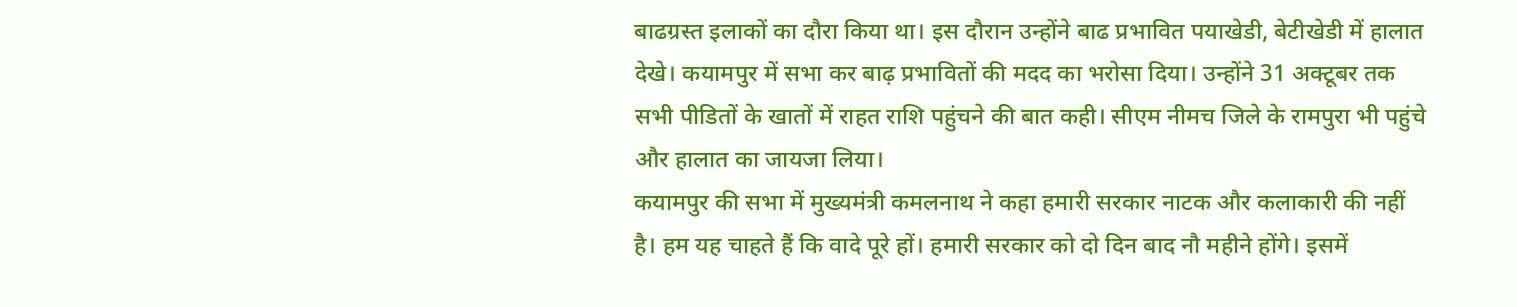बाढग्रस्त इलाकों का दौरा किया था। इस दौरान उन्होंने बाढ प्रभावित पयाखेडी, बेटीखेडी में हालात देखे। कयामपुर में सभा कर बाढ़ प्रभावितों की मदद का भरोसा दिया। उन्होंने 31 अक्टूबर तक सभी पीडितों के खातों में राहत राशि पहुंचने की बात कही। सीएम नीमच जिले के रामपुरा भी पहुंचे और हालात का जायजा लिया।
कयामपुर की सभा में मुख्यमंत्री कमलनाथ ने कहा हमारी सरकार नाटक और कलाकारी की नहीं है। हम यह चाहते हैं कि वादे पूरे हों। हमारी सरकार को दो दिन बाद नौ महीने होंगे। इसमें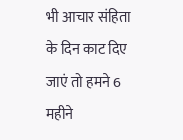भी आचार संहिता के दिन काट दिए जाएं तो हमने 6 महीने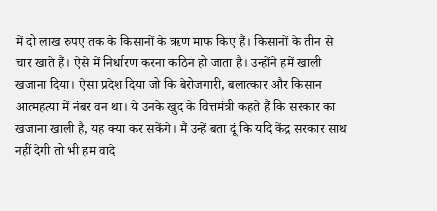में दो लाख रुपए तक के किसानों के ऋण माफ किए हैं। किसानों के तीन से चार खाते हैं। ऐसे में निर्धारण करना कठिन हो जाता है। उन्होंने हमें खाली खजाना दिया। ऐसा प्रदेश दिया जो कि बेरोजगारी, बलात्कार और किसान आत्महत्या में नंबर वन था। ये उनके खुद के वित्तमंत्री कहते हैं कि सरकार का खजाना खाली है, यह क्या कर सकेंगे। मैं उन्हें बता दूं कि यदि केंद्र सरकार साथ नहीं देगी तो भी हम वादे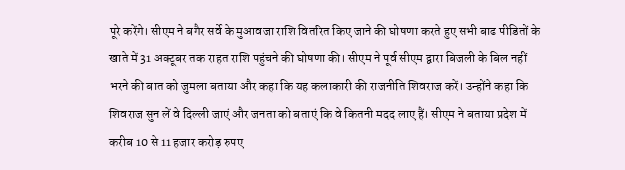पूरे करेंगे। सीएम ने बगैर सर्वे के मुआवजा राशि वितरित किए जाने की घोषणा करते हुए सभी बाढ पीडितों के खाते में 31 अक्टूबर तक राहत राशि पहुंचने की घोषणा की। सीएम ने पूर्व सीएम द्वारा बिजली के बिल नहीं भरने की बात को जुमला बताया और कहा कि यह कलाकारी की राजनीति शिवराज करें। उन्होंने कहा कि शिवराज सुन लें वे दिल्ली जाएं और जनता को बताएं कि वे कितनी मदद लाए हैं। सीएम ने बताया प्रदेश में करीब 10 से 11 हजार करोड़ रुपए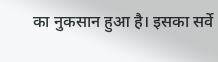का नुकसान हुआ है। इसका सर्वे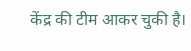केंद्र की टीम आकर चुकी है।